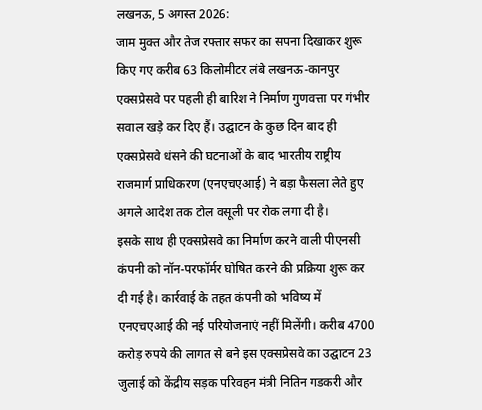लखनऊ, 5 अगस्त 2026:
जाम मुक्त और तेज रफ्तार सफर का सपना दिखाकर शुरू किए गए करीब 63 किलोमीटर लंबे लखनऊ-कानपुर एक्सप्रेसवे पर पहली ही बारिश ने निर्माण गुणवत्ता पर गंभीर सवाल खड़े कर दिए हैं। उद्घाटन के कुछ दिन बाद ही एक्सप्रेसवे धंसने की घटनाओं के बाद भारतीय राष्ट्रीय राजमार्ग प्राधिकरण (एनएचएआई) ने बड़ा फैसला लेते हुए अगले आदेश तक टोल वसूली पर रोक लगा दी है।
इसके साथ ही एक्सप्रेसवे का निर्माण करने वाली पीएनसी कंपनी को नॉन-परफॉर्मर घोषित करने की प्रक्रिया शुरू कर दी गई है। कार्रवाई के तहत कंपनी को भविष्य में एनएचएआई की नई परियोजनाएं नहीं मिलेंगी। करीब 4700 करोड़ रुपये की लागत से बने इस एक्सप्रेसवे का उद्घाटन 23 जुलाई को केंद्रीय सड़क परिवहन मंत्री नितिन गडकरी और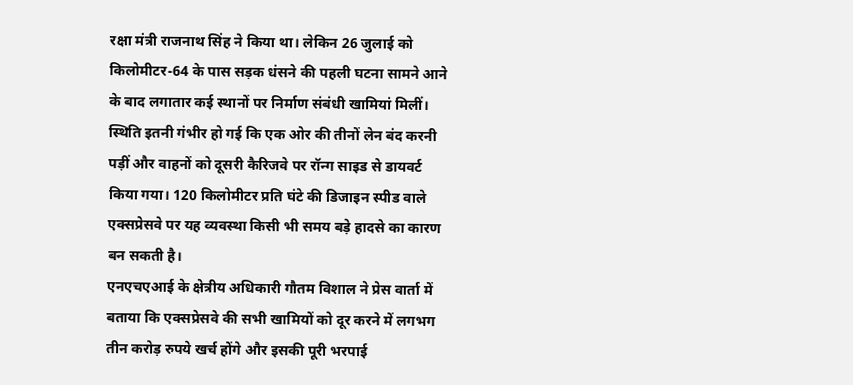रक्षा मंत्री राजनाथ सिंह ने किया था। लेकिन 26 जुलाई को किलोमीटर-64 के पास सड़क धंसने की पहली घटना सामने आने के बाद लगातार कई स्थानों पर निर्माण संबंधी खामियां मिलीं।
स्थिति इतनी गंभीर हो गई कि एक ओर की तीनों लेन बंद करनी पड़ीं और वाहनों को दूसरी कैरिजवे पर रॉन्ग साइड से डायवर्ट किया गया। 120 किलोमीटर प्रति घंटे की डिजाइन स्पीड वाले एक्सप्रेसवे पर यह व्यवस्था किसी भी समय बड़े हादसे का कारण बन सकती है।
एनएचएआई के क्षेत्रीय अधिकारी गौतम विशाल ने प्रेस वार्ता में बताया कि एक्सप्रेसवे की सभी खामियों को दूर करने में लगभग तीन करोड़ रुपये खर्च होंगे और इसकी पूरी भरपाई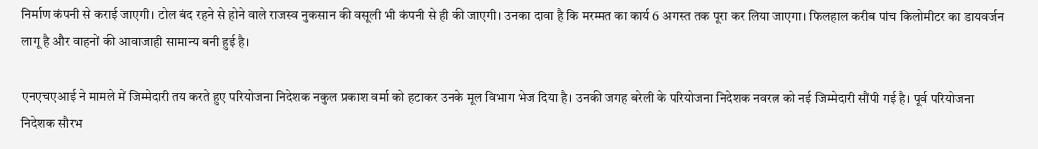निर्माण कंपनी से कराई जाएगी। टोल बंद रहने से होने वाले राजस्व नुकसान की वसूली भी कंपनी से ही की जाएगी। उनका दावा है कि मरम्मत का कार्य 6 अगस्त तक पूरा कर लिया जाएगा। फिलहाल करीब पांच किलोमीटर का डायवर्जन लागू है और वाहनों की आवाजाही सामान्य बनी हुई है।

एनएचएआई ने मामले में जिम्मेदारी तय करते हुए परियोजना निदेशक नकुल प्रकाश वर्मा को हटाकर उनके मूल विभाग भेज दिया है। उनकी जगह बरेली के परियोजना निदेशक नवरत्न को नई जिम्मेदारी सौंपी गई है। पूर्व परियोजना निदेशक सौरभ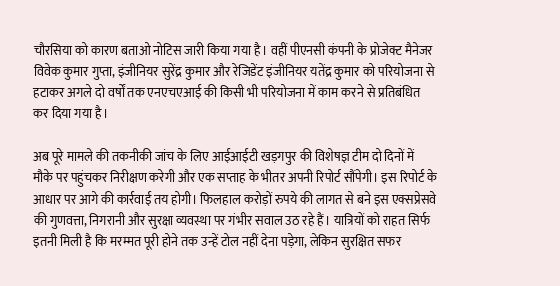चौरसिया को कारण बताओ नोटिस जारी किया गया है। वहीं पीएनसी कंपनी के प्रोजेक्ट मैनेजर विवेक कुमार गुप्ता, इंजीनियर सुरेंद्र कुमार और रेजिडेंट इंजीनियर यतेंद्र कुमार को परियोजना से हटाकर अगले दो वर्षों तक एनएचएआई की किसी भी परियोजना में काम करने से प्रतिबंधित कर दिया गया है।

अब पूरे मामले की तकनीकी जांच के लिए आईआईटी खड़गपुर की विशेषज्ञ टीम दो दिनों में मौके पर पहुंचकर निरीक्षण करेगी और एक सप्ताह के भीतर अपनी रिपोर्ट सौंपेगी। इस रिपोर्ट के आधार पर आगे की कार्रवाई तय होगी। फिलहाल करोड़ों रुपये की लागत से बने इस एक्सप्रेसवे की गुणवत्ता, निगरानी और सुरक्षा व्यवस्था पर गंभीर सवाल उठ रहे हैं। यात्रियों को राहत सिर्फ इतनी मिली है कि मरम्मत पूरी होने तक उन्हें टोल नहीं देना पड़ेगा, लेकिन सुरक्षित सफर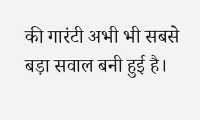की गारंटी अभी भी सबसे बड़ा सवाल बनी हुई है।